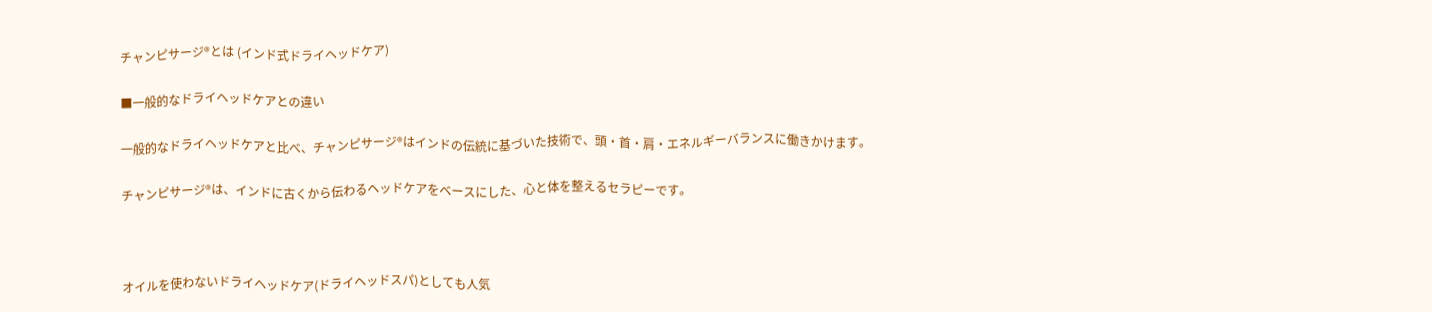チャンピサージ®とは (インド式ドライヘッドケア)

■一般的なドライヘッドケアとの違い

一般的なドライヘッドケアと比べ、チャンピサージ®はインドの伝統に基づいた技術で、頭・首・肩・エネルギーバランスに働きかけます。

チャンピサージ®は、インドに古くから伝わるヘッドケアをベースにした、心と体を整えるセラピーです。



オイルを使わないドライヘッドケア(ドライヘッドスパ)としても人気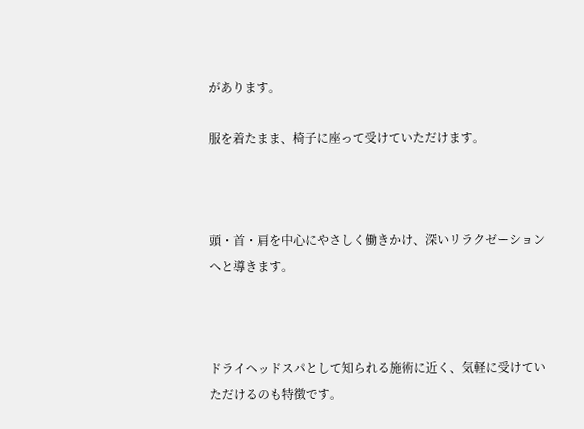があります。

服を着たまま、椅子に座って受けていただけます。



頭・首・肩を中心にやさしく働きかけ、深いリラクゼーションへと導きます。



ドライヘッドスパとして知られる施術に近く、気軽に受けていただけるのも特徴です。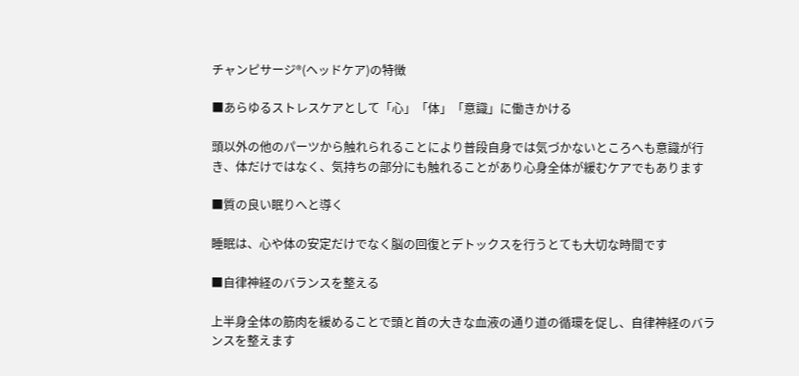チャンピサージ®(ヘッドケア)の特徴

■あらゆるストレスケアとして「心」「体」「意識」に働きかける

頭以外の他のパーツから触れられることにより普段自身では気づかないところへも意識が行き、体だけではなく、気持ちの部分にも触れることがあり心身全体が緩むケアでもあります

■質の良い眠りへと導く

睡眠は、心や体の安定だけでなく脳の回復とデトックスを行うとても大切な時間です

■自律神経のバランスを整える

上半身全体の筋肉を緩めることで頭と首の大きな血液の通り道の循環を促し、自律神経のバランスを整えます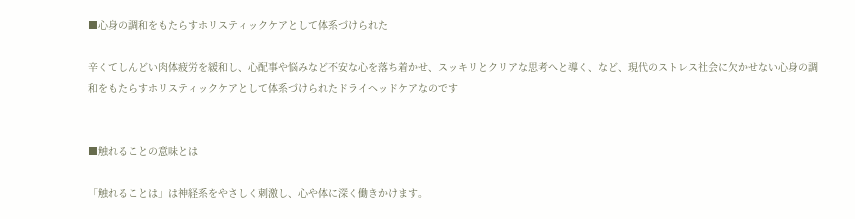■心身の調和をもたらすホリスティックケアとして体系づけられた

辛くてしんどい肉体疲労を緩和し、心配事や悩みなど不安な心を落ち着かせ、スッキリとクリアな思考へと導く、など、現代のストレス社会に欠かせない心身の調和をもたらすホリスティックケアとして体系づけられたドライヘッドケアなのです


■触れることの意味とは

「触れることは」は神経系をやさしく刺激し、心や体に深く働きかけます。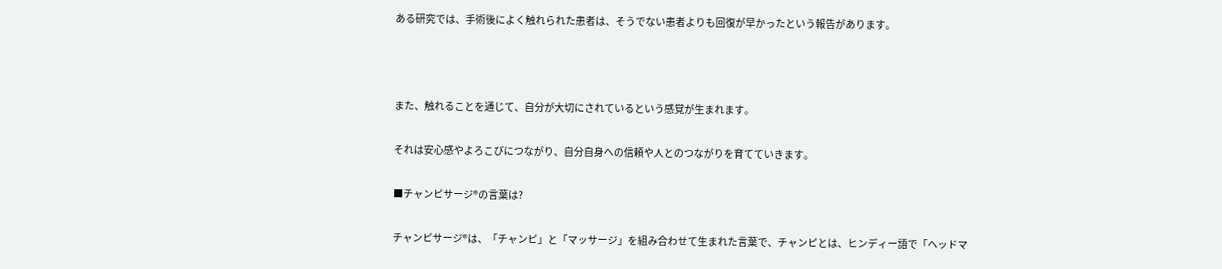ある研究では、手術後によく触れられた患者は、そうでない患者よりも回復が早かったという報告があります。



また、触れることを通じて、自分が大切にされているという感覚が生まれます。

それは安心感やよろこびにつながり、自分自身への信頼や人とのつながりを育てていきます。

■チャンピサージ®の言葉は?

チャンピサージ®は、「チャンピ」と「マッサージ」を組み合わせて生まれた言葉で、チャンピとは、ヒンディー語で「ヘッドマ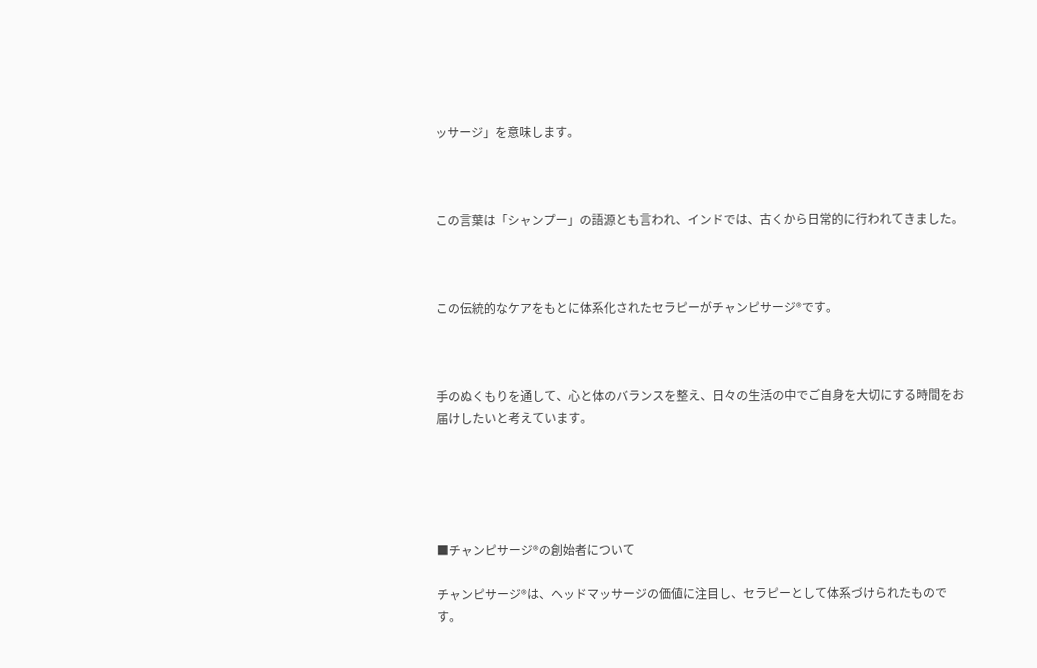ッサージ」を意味します。



この言葉は「シャンプー」の語源とも言われ、インドでは、古くから日常的に行われてきました。



この伝統的なケアをもとに体系化されたセラピーがチャンピサージ®です。



手のぬくもりを通して、心と体のバランスを整え、日々の生活の中でご自身を大切にする時間をお届けしたいと考えています。





■チャンピサージ®の創始者について

チャンピサージ®は、ヘッドマッサージの価値に注目し、セラピーとして体系づけられたものです。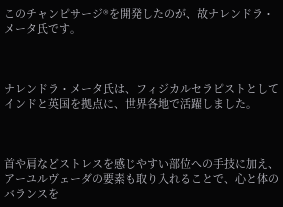このチャンピサージ®を開発したのが、故ナレンドラ・メータ氏です。



ナレンドラ・メータ氏は、フィジカルセラピストとしてインドと英国を拠点に、世界各地で活躍しました。



首や肩などストレスを感じやすい部位への手技に加え、アーユルヴェーダの要素も取り入れることで、心と体のバランスを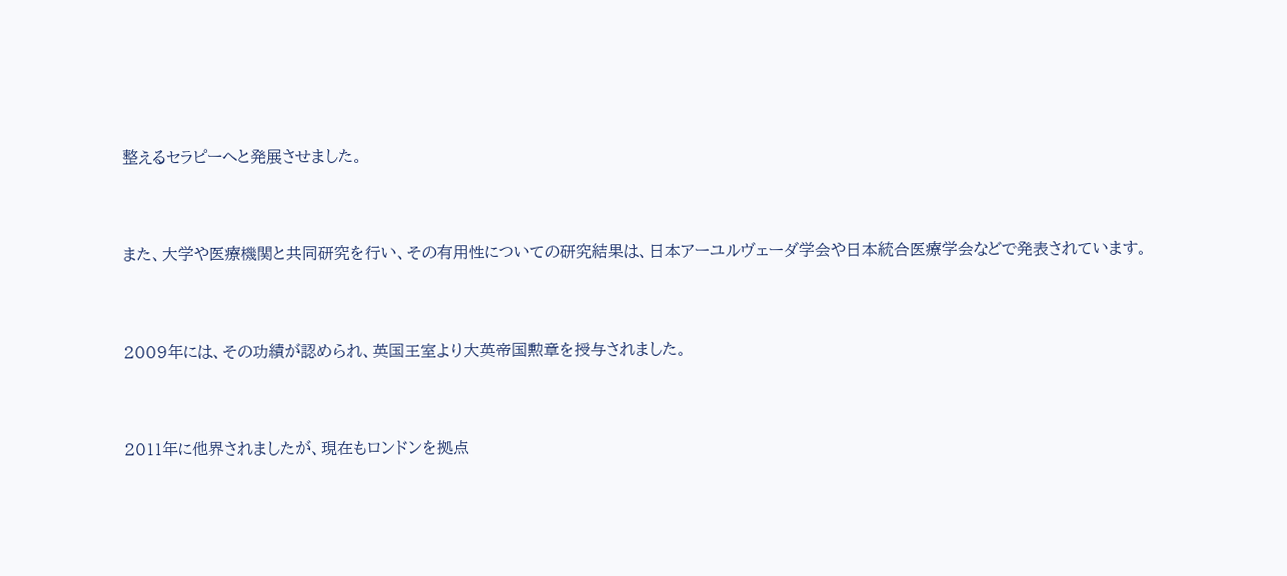整えるセラピーへと発展させました。



また、大学や医療機関と共同研究を行い、その有用性についての研究結果は、日本アーユルヴェーダ学会や日本統合医療学会などで発表されています。



2009年には、その功績が認められ、英国王室より大英帝国勲章を授与されました。



2011年に他界されましたが、現在もロンドンを拠点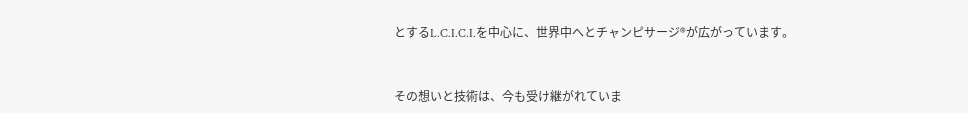とするL.C.I.C.I.を中心に、世界中へとチャンピサージ®が広がっています。



その想いと技術は、今も受け継がれていま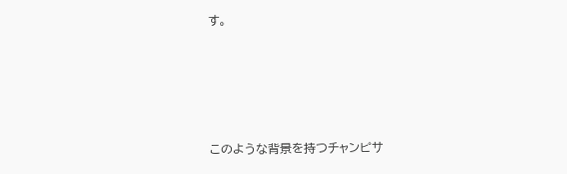す。





このような背景を持つチャンピサ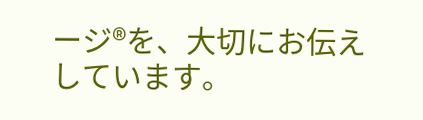ージ®を、大切にお伝えしています。